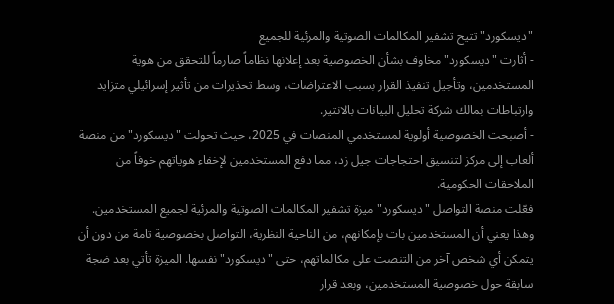"ديسكورد" تتيح تشفير المكالمات الصوتية والمرئية للجميع
- أثارت "ديسكورد" مخاوف بشأن الخصوصية بعد إعلانها نظاماً صارماً للتحقق من هوية المستخدمين، وتأجيل تنفيذ القرار بسبب الاعتراضات، وسط تحذيرات من تأثير إسرائيلي متزايد وارتباطات بمالك شركة تحليل البيانات بالانتير.
- أصبحت الخصوصية أولوية لمستخدمي المنصات في 2025، حيث تحولت "ديسكورد" من منصة ألعاب إلى مركز لتنسيق احتجاجات جيل زد، مما دفع المستخدمين لإخفاء هوياتهم خوفاً من الملاحقات الحكومية.
فعّلت منصة التواصل "ديسكورد" ميزة تشفير المكالمات الصوتية والمرئية لجميع المستخدمين. وهذا يعني أن المستخدمين بات بإمكانهم، من الناحية النظرية، التواصل بخصوصية تامة من دون أن يتمكن أي شخص آخر من التنصت على مكالماتهم، حتى "ديسكورد" نفسها. الميزة تأتي بعد ضجة سابقة حول خصوصية المستخدمين، وبعد قرار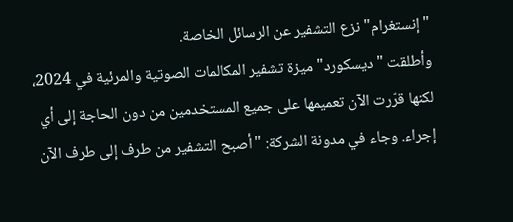"إنستغرام" نزع التشفير عن الرسائل الخاصة.
وأطلقت "ديسكورد" ميزة تشفير المكالمات الصوتية والمرئية في 2024، لكنها قرّرت الآن تعميمها على جميع المستخدمين من دون الحاجة إلى أي إجراء. وجاء في مدونة الشركة: "أصبح التشفير من طرف إلى طرف الآن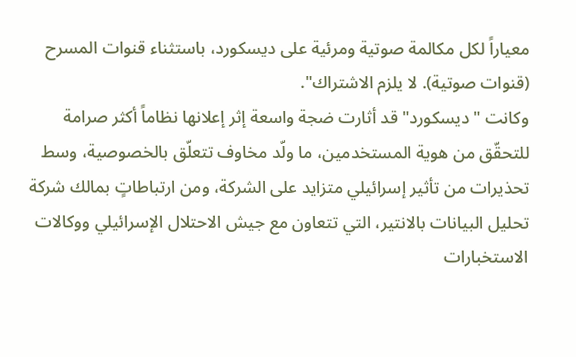معياراً لكل مكالمة صوتية ومرئية على ديسكورد، باستثناء قنوات المسرح (قنوات صوتية). لا يلزم الاشتراك".
وكانت "ديسكورد" قد أثارت ضجة واسعة إثر إعلانها نظاماً أكثر صرامة للتحقّق من هوية المستخدمين، ما ولّد مخاوف تتعلّق بالخصوصية، وسط تحذيرات من تأثير إسرائيلي متزايد على الشركة، ومن ارتباطاتٍ بمالك شركة تحليل البيانات بالانتير، التي تتعاون مع جيش الاحتلال الإسرائيلي ووكالات الاستخبارات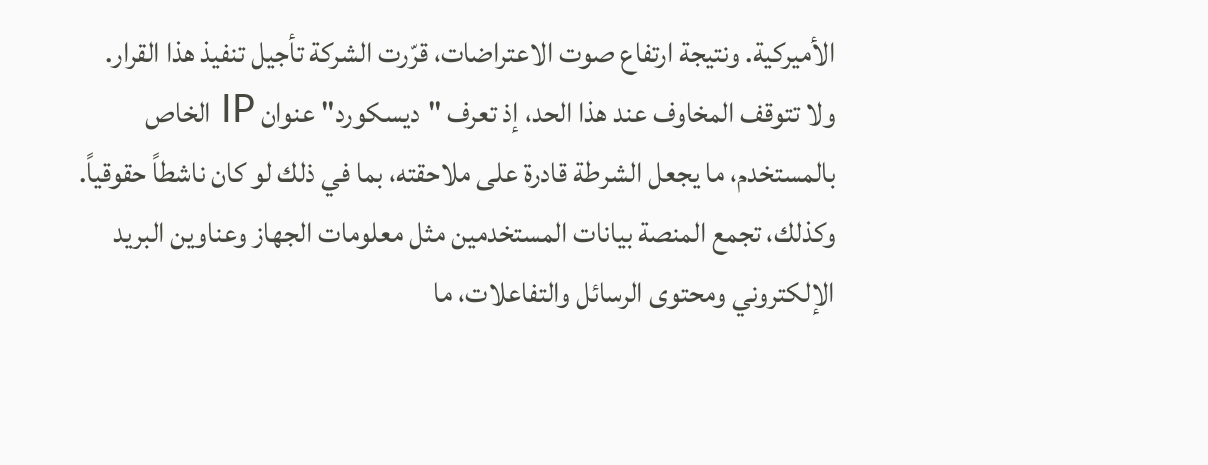الأميركية. ونتيجة ارتفاع صوت الاعتراضات، قرّرت الشركة تأجيل تنفيذ هذا القرار.
ولا تتوقف المخاوف عند هذا الحد، إذ تعرف "ديسكورد" عنوان IP الخاص بالمستخدم، ما يجعل الشرطة قادرة على ملاحقته، بما في ذلك لو كان ناشطاً حقوقياً. وكذلك، تجمع المنصة بيانات المستخدمين مثل معلومات الجهاز وعناوين البريد الإلكتروني ومحتوى الرسائل والتفاعلات، ما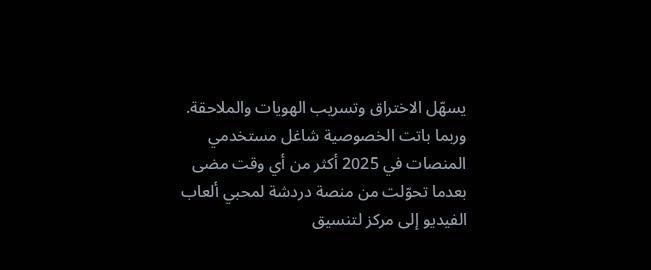يسهّل الاختراق وتسريب الهويات والملاحقة.
وربما باتت الخصوصية شاغل مستخدمي المنصات في 2025 أكثر من أي وقت مضى بعدما تحوّلت من منصة دردشة لمحبي ألعاب الفيديو إلى مركز لتنسيق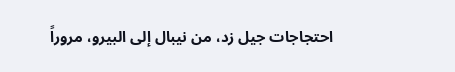احتجاجات جيل زد، من نيبال إلى البيرو، مروراً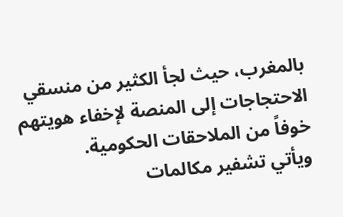بالمغرب، حيث لجأ الكثير من منسقي الاحتجاجات إلى المنصة لإخفاء هويتهم خوفاً من الملاحقات الحكومية.
ويأتي تشفير مكالمات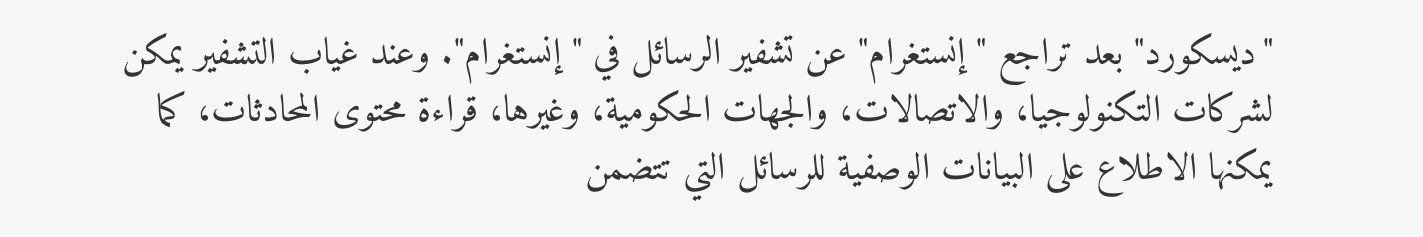"ديسكورد" بعد تراجع "إنستغرام" عن تشفير الرسائل في "إنستغرام". وعند غياب التشفير يمكن لشركات التكنولوجيا، والاتصالات، والجهات الحكومية، وغيرها، قراءة محتوى المحادثات، كما يمكنها الاطلاع على البيانات الوصفية للرسائل التي تتضمن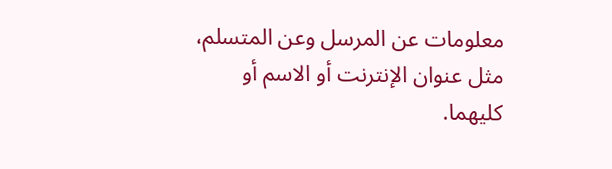معلومات عن المرسل وعن المتسلم، مثل عنوان الإنترنت أو الاسم أو كليهما.